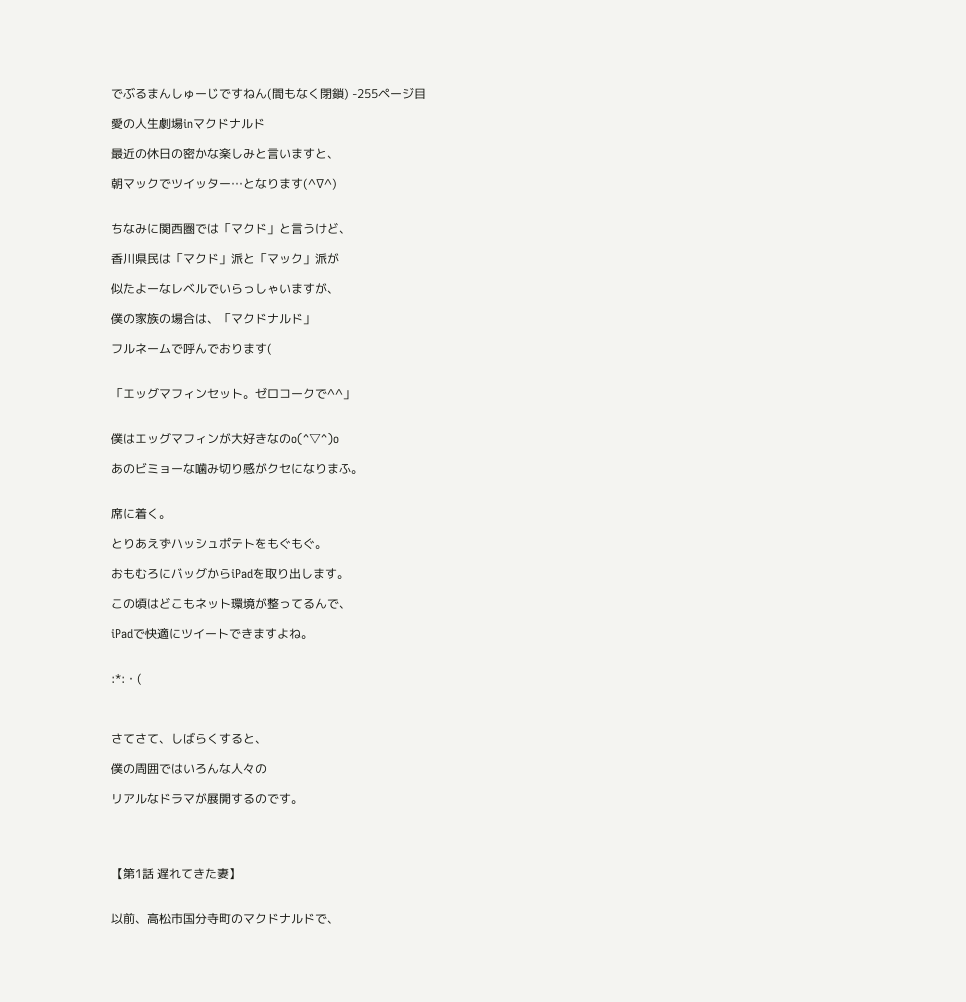でぶるまんしゅーじですねん(間もなく閉鎖) -255ページ目

愛の人生劇場inマクドナルド

最近の休日の密かな楽しみと言いますと、

朝マックでツイッター…となります(^∇^)


ちなみに関西圏では「マクド」と言うけど、

香川県民は「マクド」派と「マック」派が

似たよーなレベルでいらっしゃいますが、

僕の家族の場合は、「マクドナルド」

フルネームで呼んでおります(


「エッグマフィンセット。ゼロコークで^^」


僕はエッグマフィンが大好きなのo(^▽^)o

あのビミョーな噛み切り感がクセになりまふ。


席に着く。

とりあえずハッシュポテトをもぐもぐ。

おもむろにバッグからiPadを取り出します。

この頃はどこもネット環境が整ってるんで、

iPadで快適にツイートできますよね。


:*:・(



さてさて、しばらくすると、

僕の周囲ではいろんな人々の

リアルなドラマが展開するのです。




【第1話 遅れてきた妻】


以前、高松市国分寺町のマクドナルドで、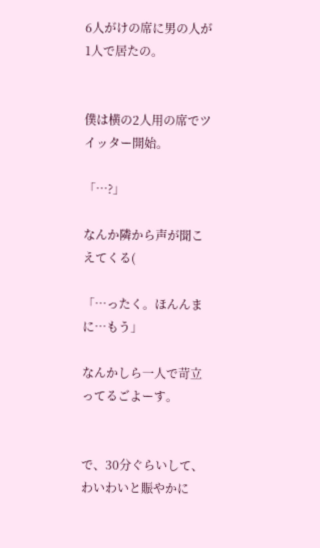6人がけの席に男の人が1人で居たの。


僕は横の2人用の席でツイッター開始。

「…?」

なんか隣から声が聞こえてくる(

「…ったく。ほんんまに…もう」

なんかしら一人で苛立ってるごよーす。


で、30分ぐらいして、わいわいと賑やかに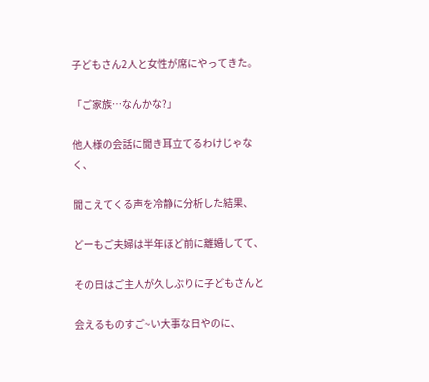子どもさん2人と女性が席にやってきた。

「ご家族…なんかな?」

他人様の会話に聞き耳立てるわけじゃなく、

聞こえてくる声を冷静に分析した結果、

どーもご夫婦は半年ほど前に離婚してて、

その日はご主人が久しぶりに子どもさんと

会えるものすご~い大事な日やのに、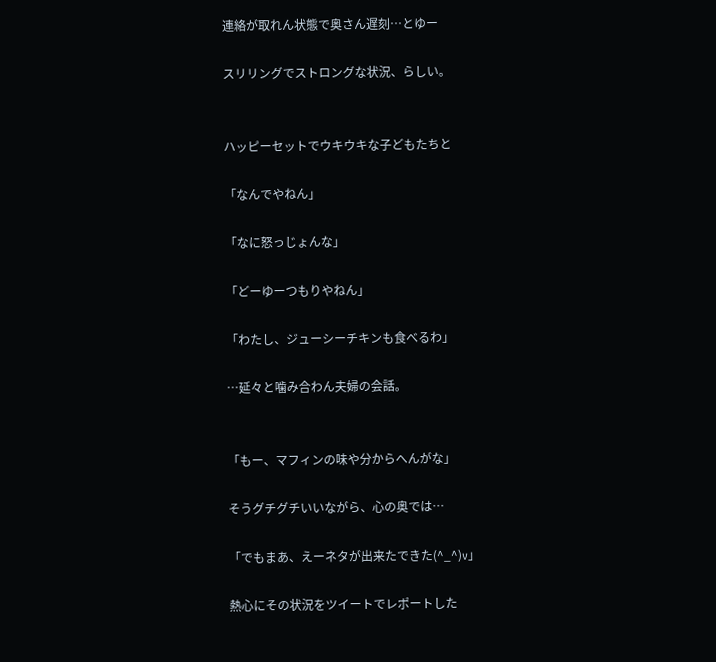連絡が取れん状態で奥さん遅刻…とゆー

スリリングでストロングな状況、らしい。


ハッピーセットでウキウキな子どもたちと

「なんでやねん」

「なに怒っじょんな」

「どーゆーつもりやねん」

「わたし、ジューシーチキンも食べるわ」

…延々と噛み合わん夫婦の会話。


「もー、マフィンの味や分からへんがな」

そうグチグチいいながら、心の奥では…

「でもまあ、えーネタが出来たできた(^_^)v」

熱心にその状況をツイートでレポートした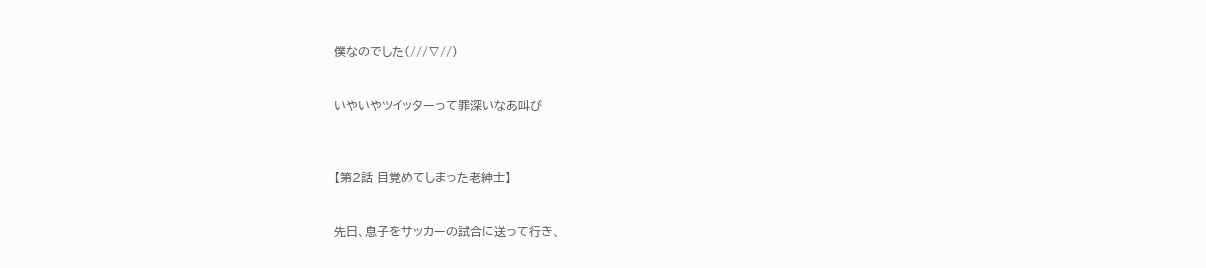僕なのでした(///∇//)


いやいやツイッターって罪深いなあ叫び



【第2話 目覚めてしまった老紳士】


先日、息子をサッカーの試合に送って行き、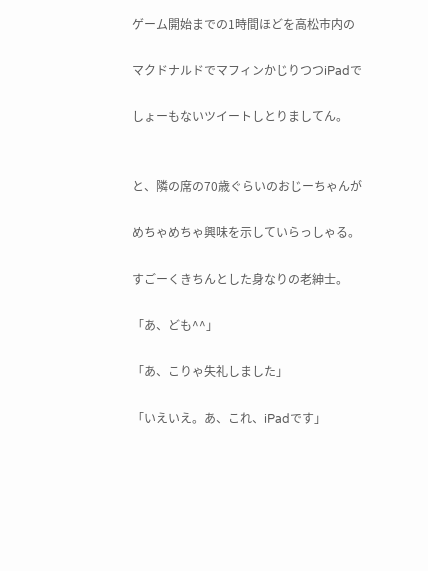ゲーム開始までの1時間ほどを高松市内の

マクドナルドでマフィンかじりつつiPadで

しょーもないツイートしとりましてん。


と、隣の席の70歳ぐらいのおじーちゃんが

めちゃめちゃ興味を示していらっしゃる。

すごーくきちんとした身なりの老紳士。

「あ、ども^^」

「あ、こりゃ失礼しました」

「いえいえ。あ、これ、iPadです」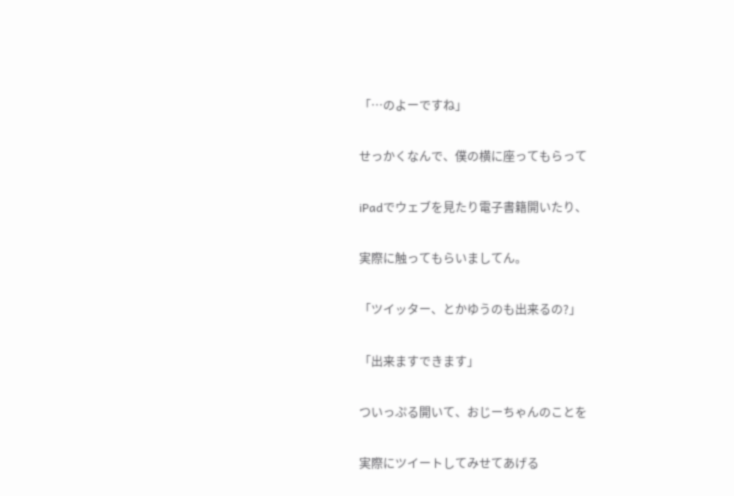「…のよーですね」

せっかくなんで、僕の横に座ってもらって

iPadでウェブを見たり電子書籍開いたり、

実際に触ってもらいましてん。

「ツイッター、とかゆうのも出来るの?」

「出来ますできます」

ついっぷる開いて、おじーちゃんのことを

実際にツイートしてみせてあげる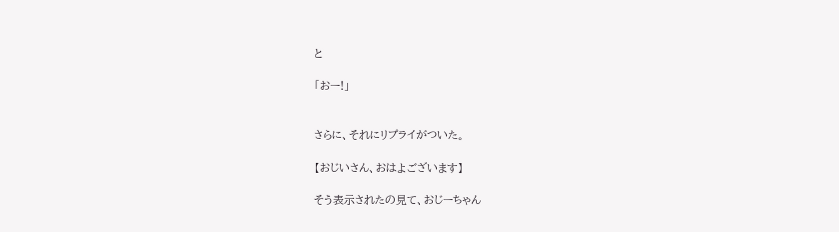と

「おー!」


さらに、それにリプライがついた。

【おじいさん、おはよございます】

そう表示されたの見て、おじーちゃん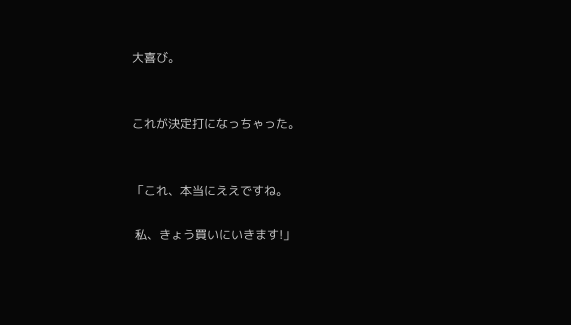大喜び。


これが決定打になっちゃった。


「これ、本当にええですね。

 私、きょう買いにいきます!」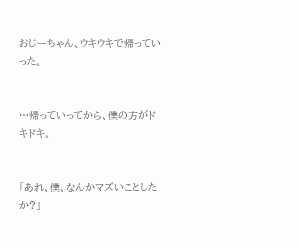おじーちゃん、ウキウキで帰っていった。


…帰っていってから、僕の方がドキドキ。


「あれ、僕、なんかマズいことしたか?」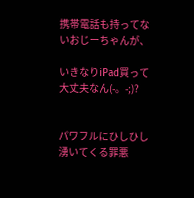携帯電話も持ってないおじーちゃんが、

いきなりiPad買って大丈夫なん(-。-;)?


パワフルにひしひし湧いてくる罪悪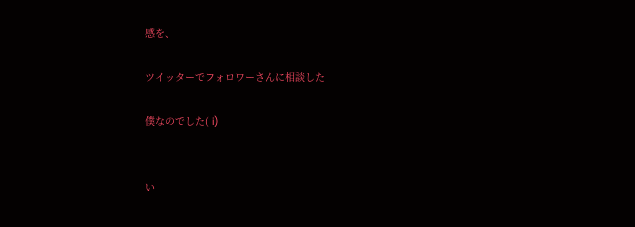感を、

ツイッターでフォロワーさんに相談した

僕なのでした( i)


い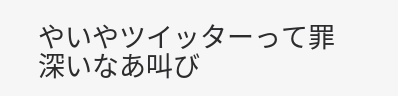やいやツイッターって罪深いなあ叫び